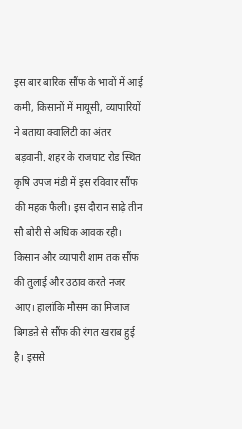इस बार बारिक सौंफ के भावों में आई कमी, किसानों में मायूसी, व्यापारियों ने बताया क्वालिटी का अंतर
बड़वानी. शहर के राजघाट रोड स्थित कृषि उपज मंडी में इस रविवार सौंफ की महक फैली। इस दौरान साढ़े तीन सौ बोरी से अधिक आवक रही। किसान और व्यापारी शाम तक सौंफ की तुलाई और उठाव करते नजर आए। हालांकि मौसम का मिजाज बिगडऩे से सौंफ की रंगत खराब हुई है। इससे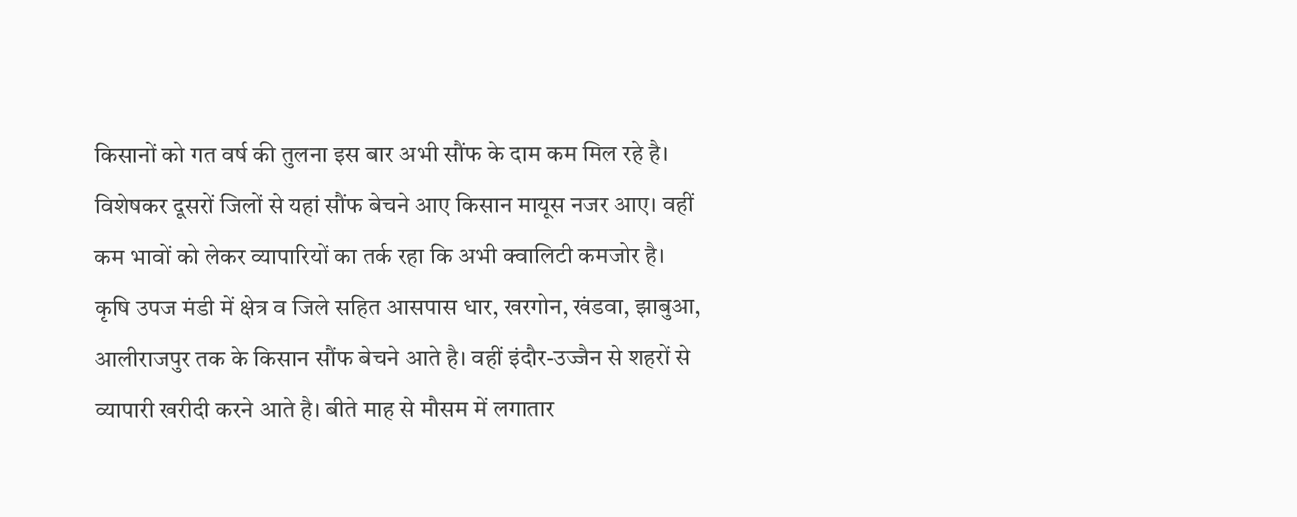किसानों को गत वर्ष की तुलना इस बार अभी सौंफ के दाम कम मिल रहे है। विशेषकर दूसरों जिलों से यहां सौंफ बेचने आए किसान मायूस नजर आए। वहीं कम भावों को लेकर व्यापारियों का तर्क रहा कि अभी क्वालिटी कमजोर है।
कृषि उपज मंडी में क्षेत्र व जिले सहित आसपास धार, खरगोन, खंडवा, झाबुआ, आलीराजपुर तक के किसान सौंफ बेचने आते है। वहीं इंदौर-उज्जैन से शहरों से व्यापारी खरीदी करने आते है। बीते माह से मौसम में लगातार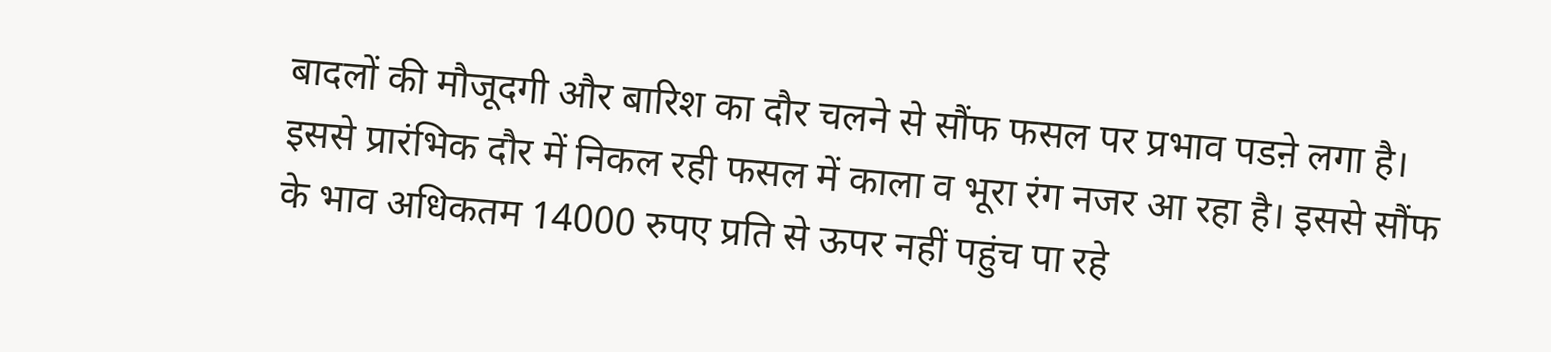बादलों की मौजूदगी और बारिश का दौर चलने से सौंफ फसल पर प्रभाव पडऩे लगा है। इससे प्रारंभिक दौर में निकल रही फसल में काला व भूरा रंग नजर आ रहा है। इससे सौंफ के भाव अधिकतम 14000 रुपए प्रति से ऊपर नहीं पहुंच पा रहे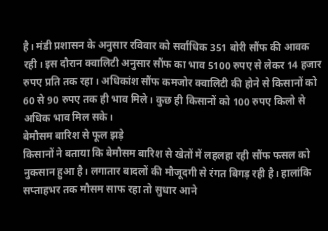है। मंडी प्रशासन के अनुसार रविवार को सर्वाधिक 351 बोरी सौंफ की आवक रही। इस दौरान क्वालिटी अनुसार सौंफ का भाव 5100 रुपए से लेकर 14 हजार रुपए प्रति तक रहा। अधिकांश सौंफ कमजोर क्वालिटी की होने से किसानों को 60 से 90 रुपए तक ही भाव मिले। कुछ ही किसानों को 100 रुपए किलो से अधिक भाव मिल सके।
बेमौसम बारिश से फूल झड़े
किसानों ने बताया कि बेमौसम बारिश से खेतों में लहलहा रही सौंफ फसल को नुकसान हुआ है। लगातार बादलों की मौजूदगी से रंगत बिगड़ रही है। हालांकि सप्ताहभर तक मौसम साफ रहा तो सुधार आने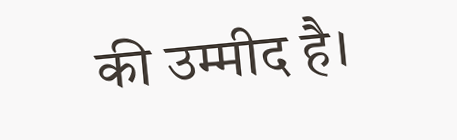की उम्मीद है।